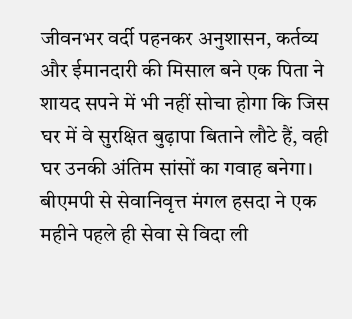जीवनभर वर्दी पहनकर अनुशासन, कर्तव्य और ईमानदारी की मिसाल बने एक पिता ने शायद सपने में भी नहीं सोचा होगा कि जिस घर में वे सुरक्षित बुढ़ापा बिताने लौटे हैं, वही घर उनकी अंतिम सांसों का गवाह बनेगा। बीएमपी से सेवानिवृत्त मंगल हसदा ने एक महीने पहले ही सेवा से विदा ली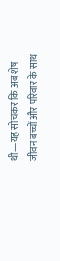थी—यह सोचकर कि अब शेष जीवन बच्चों और परिवार के साथ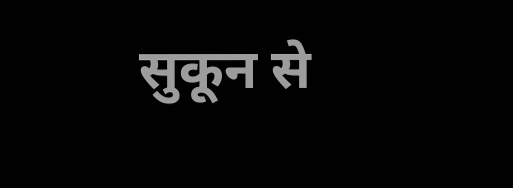सुकून से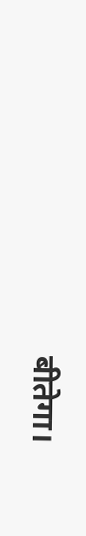बीतेगा।